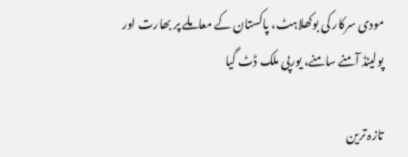مودی سرکار کی بوکھلاہٹ، پاکستان کے معاملے پر بھارت اور پولینڈ آمنے سامنے، یورپی ملک ڈٹ گیا

تازہ ترین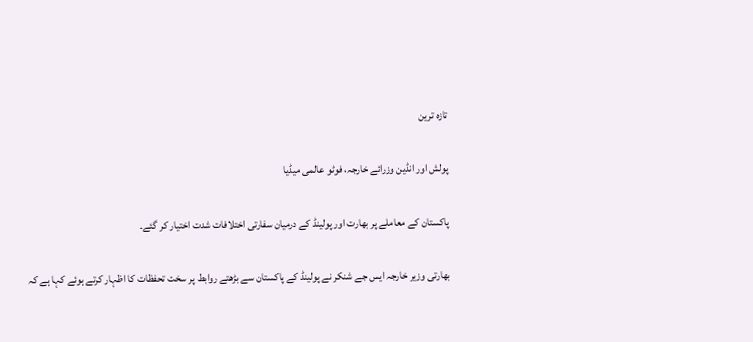تازہ ترین

پولش اور انڈین وزرائے خارجہ، فوٹو عالمی میڈیا

پاکستان کے معاملے پر بھارت اور پولینڈ کے درمیان سفارتی اختلافات شدت اختیار کر گئے۔

بھارتی وزیر خارجہ ایس جے شنکر نے پولینڈ کے پاکستان سے بڑھتے روابط پر سخت تحفظات کا اظہار کرتے ہوئے کہا ہے کہ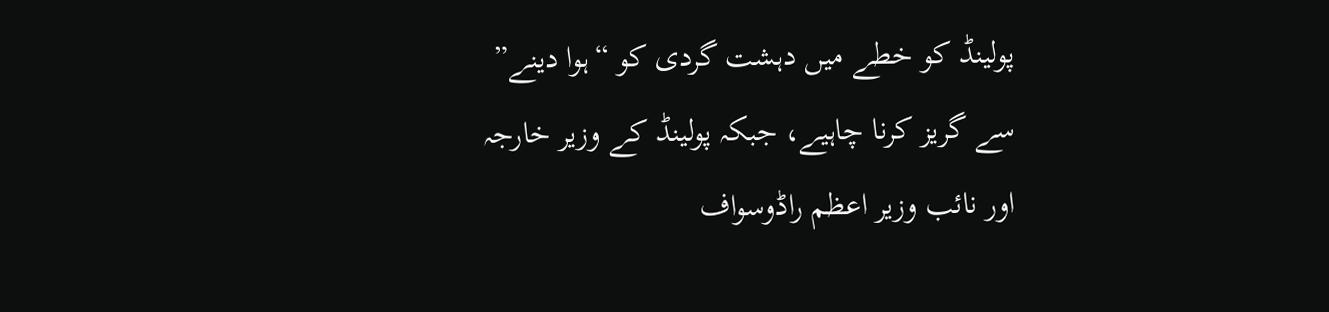پولینڈ کو خطے میں دہشت گردی کو “ہوا دینے” سے گریز کرنا چاہیے، جبکہ پولینڈ کے وزیر خارجہ اور نائب وزیر اعظم راڈوسواف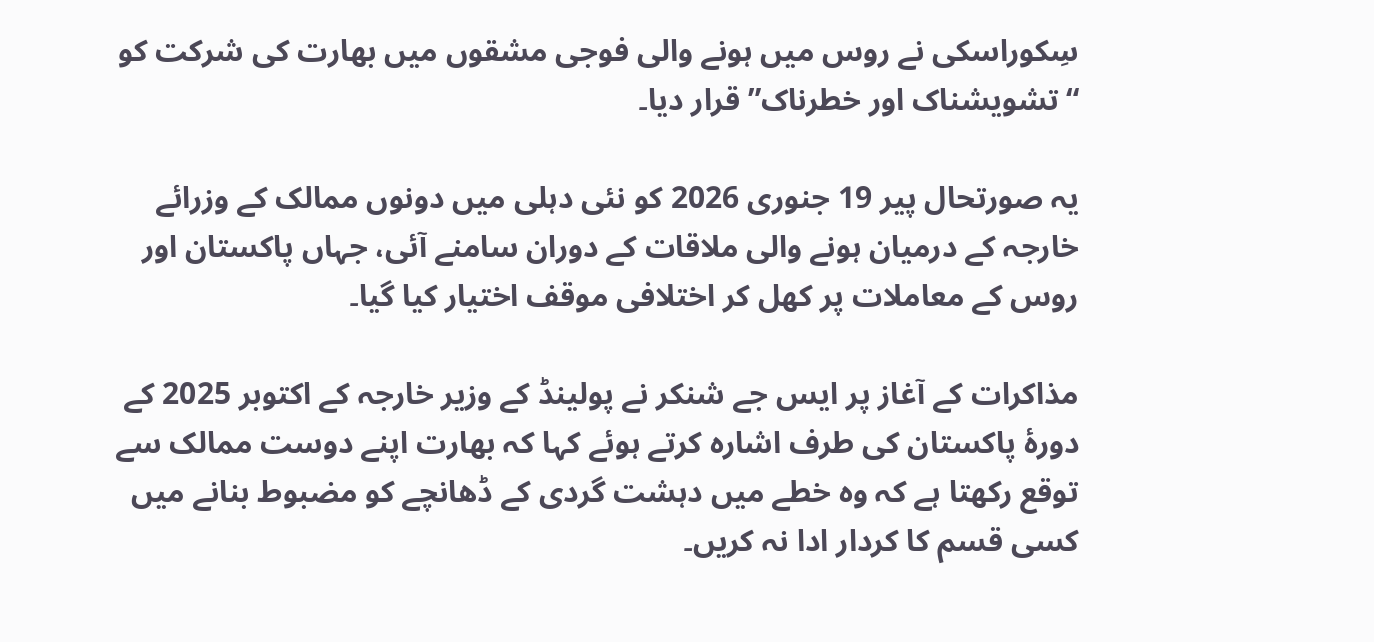سِکوراسکی نے روس میں ہونے والی فوجی مشقوں میں بھارت کی شرکت کو “تشویشناک اور خطرناک” قرار دیا۔

یہ صورتحال پیر 19 جنوری 2026 کو نئی دہلی میں دونوں ممالک کے وزرائے خارجہ کے درمیان ہونے والی ملاقات کے دوران سامنے آئی، جہاں پاکستان اور روس کے معاملات پر کھل کر اختلافی موقف اختیار کیا گیا۔

مذاکرات کے آغاز پر ایس جے شنکر نے پولینڈ کے وزیر خارجہ کے اکتوبر 2025 کے دورۂ پاکستان کی طرف اشارہ کرتے ہوئے کہا کہ بھارت اپنے دوست ممالک سے توقع رکھتا ہے کہ وہ خطے میں دہشت گردی کے ڈھانچے کو مضبوط بنانے میں کسی قسم کا کردار ادا نہ کریں۔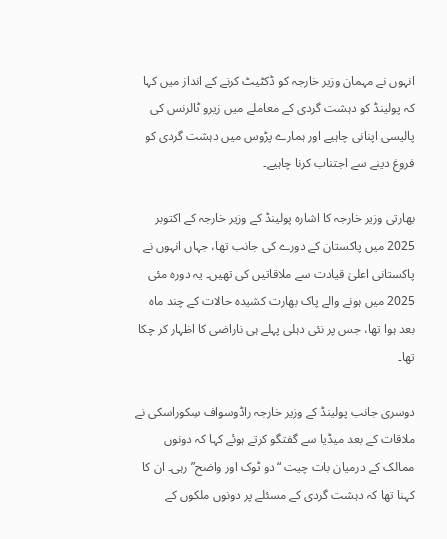انہوں نے مہمان وزیر خارجہ کو ڈکٹیٹ کرنے کے انداز میں کہا کہ پولینڈ کو دہشت گردی کے معاملے میں زیرو ٹالرنس کی پالیسی اپنانی چاہیے اور ہمارے پڑوس میں دہشت گردی کو فروغ دینے سے اجتناب کرنا چاہیے۔

بھارتی وزیر خارجہ کا اشارہ پولینڈ کے وزیر خارجہ کے اکتوبر 2025 میں پاکستان کے دورے کی جانب تھا، جہاں انہوں نے پاکستانی اعلیٰ قیادت سے ملاقاتیں کی تھیں۔ یہ دورہ مئی 2025 میں ہونے والے پاک بھارت کشیدہ حالات کے چند ماہ بعد ہوا تھا، جس پر نئی دہلی پہلے ہی ناراضی کا اظہار کر چکا تھا۔

دوسری جانب پولینڈ کے وزیر خارجہ راڈوسواف سِکوراسکی نے ملاقات کے بعد میڈیا سے گفتگو کرتے ہوئے کہا کہ دونوں ممالک کے درمیان بات چیت “دو ٹوک اور واضح” رہی۔ ان کا کہنا تھا کہ دہشت گردی کے مسئلے پر دونوں ملکوں کے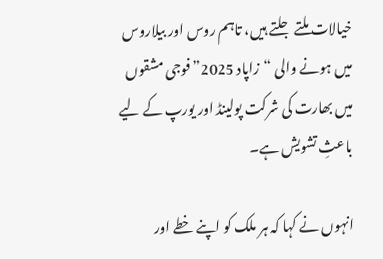خیالات ملتے جلتے ہیں، تاہم روس اور بیلاروس میں ہونے والی “زاپاد 2025” فوجی مشقوں میں بھارت کی شرکت پولینڈ اور یورپ کے لیے باعثِ تشویش ہے۔

انہوں نے کہا کہ ہر ملک کو اپنے خطے اور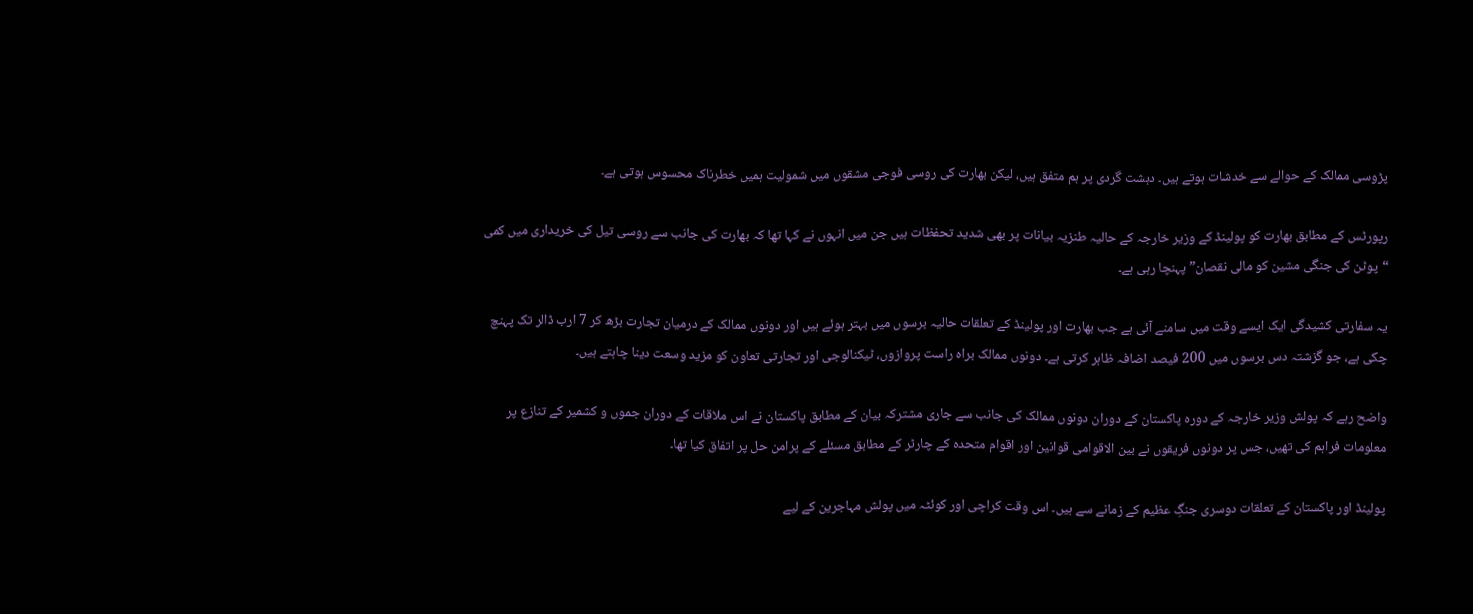پڑوسی ممالک کے حوالے سے خدشات ہوتے ہیں۔ دہشت گردی پر ہم متفق ہیں، لیکن بھارت کی روسی فوجی مشقوں میں شمولیت ہمیں خطرناک محسوس ہوتی ہے۔

رپورٹس کے مطابق بھارت کو پولینڈ کے وزیر خارجہ کے حالیہ طنزیہ بیانات پر بھی شدید تحفظات ہیں جن میں انہوں نے کہا تھا کہ بھارت کی جانب سے روسی تیل کی خریداری میں کمی “پوٹن کی جنگی مشین کو مالی نقصان” پہنچا رہی ہے۔

یہ سفارتی کشیدگی ایک ایسے وقت میں سامنے آئی ہے جب بھارت اور پولینڈ کے تعلقات حالیہ برسوں میں بہتر ہوئے ہیں اور دونوں ممالک کے درمیان تجارت بڑھ کر 7 ارب ڈالر تک پہنچ چکی ہے، جو گزشتہ دس برسوں میں 200 فیصد اضافہ ظاہر کرتی ہے۔ دونوں ممالک براہ راست پروازوں، ٹیکنالوجی اور تجارتی تعاون کو مزید وسعت دینا چاہتے ہیں۔

واضح رہے کہ پولش وزیر خارجہ کے دورہ پاکستان کے دوران دونوں ممالک کی جانب سے جاری مشترکہ بیان کے مطابق پاکستان نے اس ملاقات کے دوران جموں و کشمیر کے تنازع پر معلومات فراہم کی تھیں، جس پر دونوں فریقوں نے بین الاقوامی قوانین اور اقوام متحدہ کے چارٹر کے مطابق مسئلے کے پرامن حل پر اتفاق کیا تھا۔

پولینڈ اور پاکستان کے تعلقات دوسری جنگِ عظیم کے زمانے سے ہیں۔ اس وقت کراچی اور کوئٹہ میں پولش مہاجرین کے لیے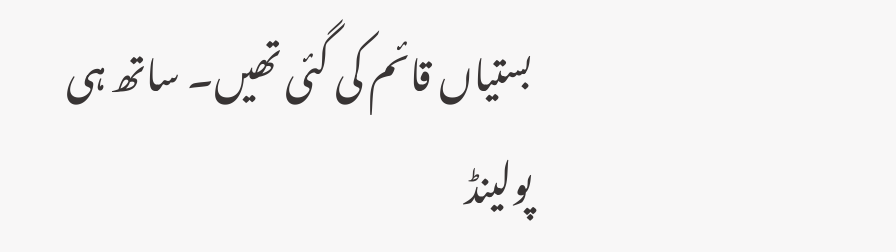بستیاں قائم کی گئی تھیں۔ ساتھ ہی پولینڈ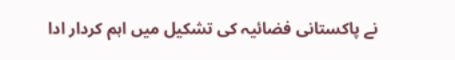نے پاکستانی فضائیہ کی تشکیل میں اہم کردار ادا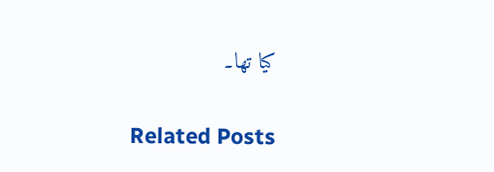کیا تھا۔

Related Posts